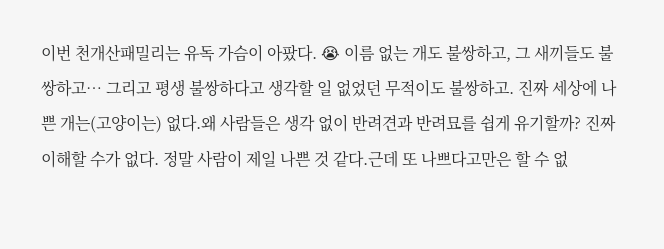이번 천개산패밀리는 유독 가슴이 아팠다. 😭 이름 없는 개도 불쌍하고, 그 새끼들도 불쌍하고… 그리고 평생 불쌍하다고 생각할 일 없었던 무적이도 불쌍하고. 진짜 세상에 나쁜 개는(고양이는) 없다.왜 사람들은 생각 없이 반려견과 반려묘를 쉽게 유기할까? 진짜 이해할 수가 없다. 정말 사람이 제일 나쁜 것 같다.근데 또 나쁘다고만은 할 수 없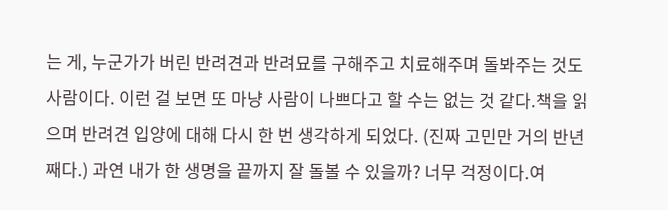는 게, 누군가가 버린 반려견과 반려묘를 구해주고 치료해주며 돌봐주는 것도 사람이다. 이런 걸 보면 또 마냥 사람이 나쁘다고 할 수는 없는 것 같다.책을 읽으며 반려견 입양에 대해 다시 한 번 생각하게 되었다. (진짜 고민만 거의 반년째다.) 과연 내가 한 생명을 끝까지 잘 돌볼 수 있을까? 너무 걱정이다.여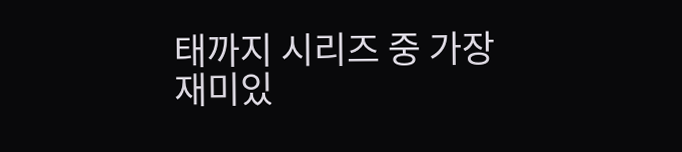태까지 시리즈 중 가장 재미있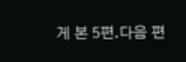게 본 5편.다음 편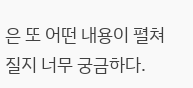은 또 어떤 내용이 펼쳐질지 너무 궁금하다.